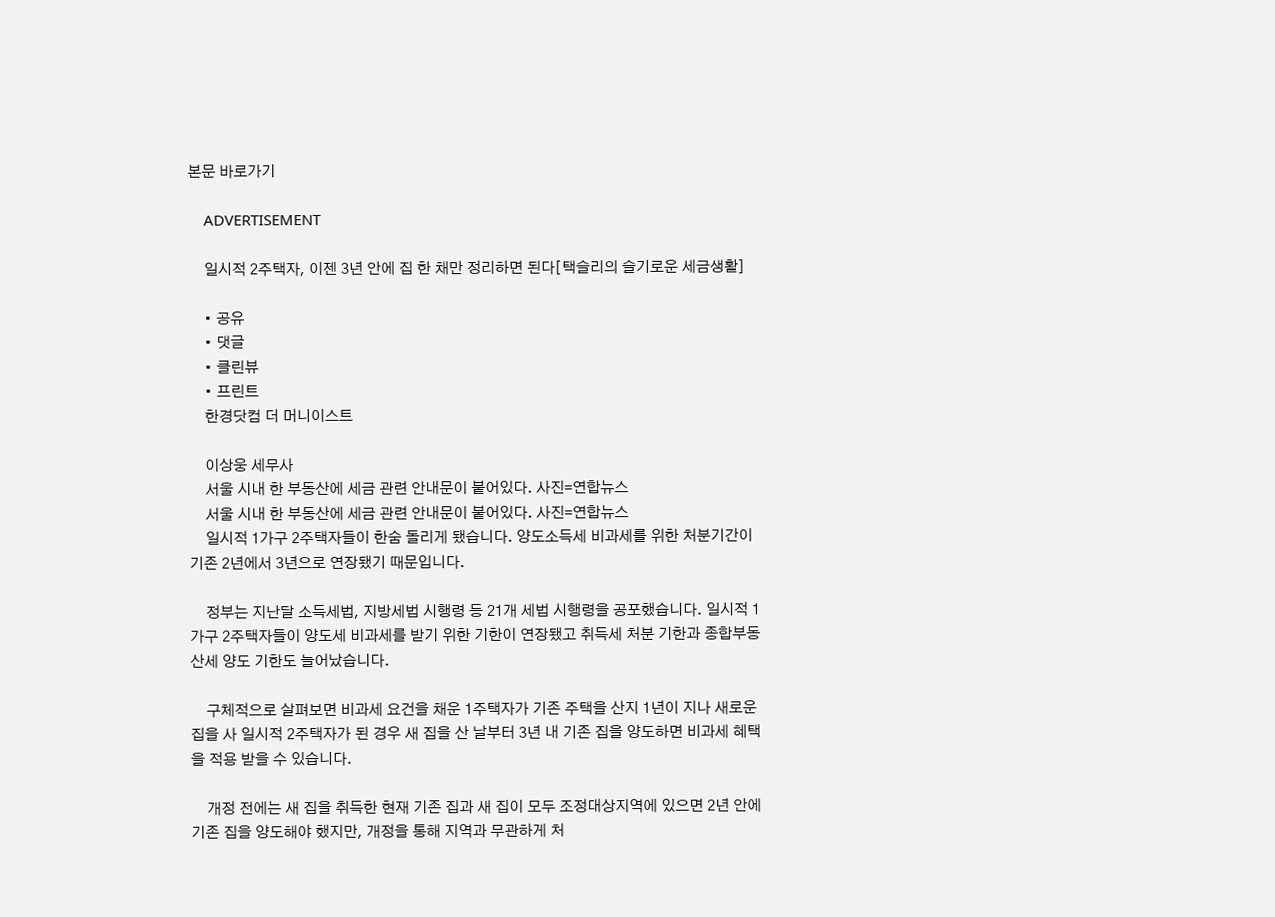본문 바로가기

    ADVERTISEMENT

    일시적 2주택자, 이젠 3년 안에 집 한 채만 정리하면 된다[택슬리의 슬기로운 세금생활]

    • 공유
    • 댓글
    • 클린뷰
    • 프린트
    한경닷컴 더 머니이스트

    이상웅 세무사
    서울 시내 한 부동산에 세금 관련 안내문이 붙어있다. 사진=연합뉴스
    서울 시내 한 부동산에 세금 관련 안내문이 붙어있다. 사진=연합뉴스
    일시적 1가구 2주택자들이 한숨 돌리게 됐습니다. 양도소득세 비과세를 위한 처분기간이 기존 2년에서 3년으로 연장됐기 때문입니다.

    정부는 지난달 소득세법, 지방세법 시행령 등 21개 세법 시행령을 공포했습니다. 일시적 1가구 2주택자들이 양도세 비과세를 받기 위한 기한이 연장됐고 취득세 처분 기한과 종합부동산세 양도 기한도 늘어났습니다.

    구체적으로 살펴보면 비과세 요건을 채운 1주택자가 기존 주택을 산지 1년이 지나 새로운 집을 사 일시적 2주택자가 된 경우 새 집을 산 날부터 3년 내 기존 집을 양도하면 비과세 혜택을 적용 받을 수 있습니다.

    개정 전에는 새 집을 취득한 현재 기존 집과 새 집이 모두 조정대상지역에 있으면 2년 안에 기존 집을 양도해야 했지만, 개정을 통해 지역과 무관하게 처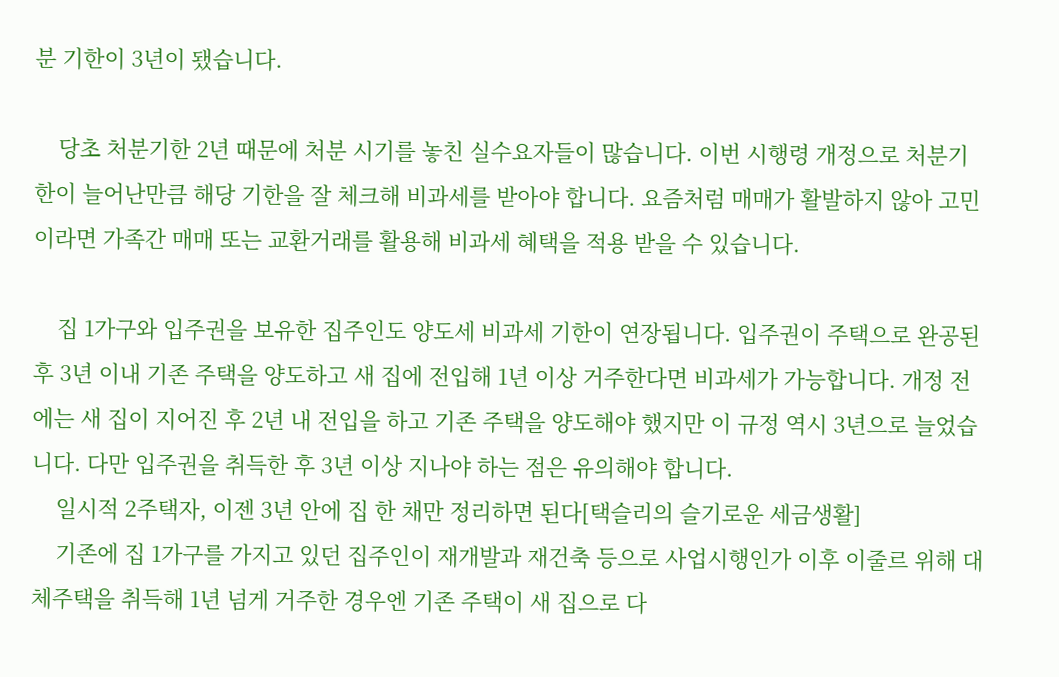분 기한이 3년이 됐습니다.

    당초 처분기한 2년 때문에 처분 시기를 놓친 실수요자들이 많습니다. 이번 시행령 개정으로 처분기한이 늘어난만큼 해당 기한을 잘 체크해 비과세를 받아야 합니다. 요즘처럼 매매가 활발하지 않아 고민이라면 가족간 매매 또는 교환거래를 활용해 비과세 혜택을 적용 받을 수 있습니다.

    집 1가구와 입주권을 보유한 집주인도 양도세 비과세 기한이 연장됩니다. 입주권이 주택으로 완공된 후 3년 이내 기존 주택을 양도하고 새 집에 전입해 1년 이상 거주한다면 비과세가 가능합니다. 개정 전에는 새 집이 지어진 후 2년 내 전입을 하고 기존 주택을 양도해야 했지만 이 규정 역시 3년으로 늘었습니다. 다만 입주권을 취득한 후 3년 이상 지나야 하는 점은 유의해야 합니다.
    일시적 2주택자, 이젠 3년 안에 집 한 채만 정리하면 된다[택슬리의 슬기로운 세금생활]
    기존에 집 1가구를 가지고 있던 집주인이 재개발과 재건축 등으로 사업시행인가 이후 이줄르 위해 대체주택을 취득해 1년 넘게 거주한 경우엔 기존 주택이 새 집으로 다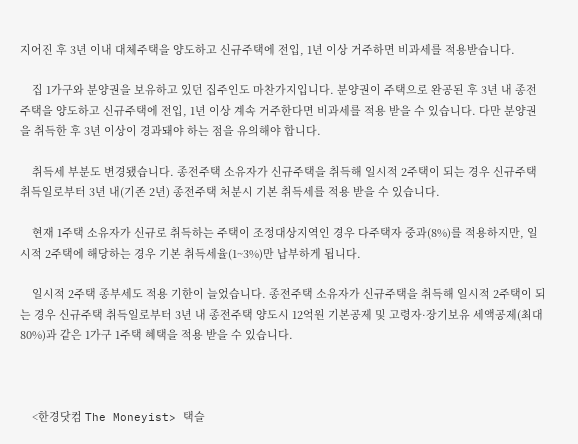지어진 후 3년 이내 대체주택을 양도하고 신규주택에 전입, 1년 이상 거주하면 비과세를 적용받습니다.

    집 1가구와 분양권을 보유하고 있던 집주인도 마찬가지입니다. 분양권이 주택으로 완공된 후 3년 내 종전주택을 양도하고 신규주택에 전입, 1년 이상 계속 거주한다면 비과세를 적용 받을 수 있습니다. 다만 분양권을 취득한 후 3년 이상이 경과돼야 하는 점을 유의해야 합니다.

    취득세 부분도 변경됐습니다. 종전주택 소유자가 신규주택을 취득해 일시적 2주택이 되는 경우 신규주택 취득일로부터 3년 내(기존 2년) 종전주택 처분시 기본 취득세를 적용 받을 수 있습니다.

    현재 1주택 소유자가 신규로 취득하는 주택이 조정대상지역인 경우 다주택자 중과(8%)를 적용하지만, 일시적 2주택에 해당하는 경우 기본 취득세율(1~3%)만 납부하게 됩니다.

    일시적 2주택 종부세도 적용 기한이 늘었습니다. 종전주택 소유자가 신규주택을 취득해 일시적 2주택이 되는 경우 신규주택 취득일로부터 3년 내 종전주택 양도시 12억원 기본공제 및 고령자·장기보유 세액공제(최대 80%)과 같은 1가구 1주택 혜택을 적용 받을 수 있습니다.



    <한경닷컴 The Moneyist> 택슬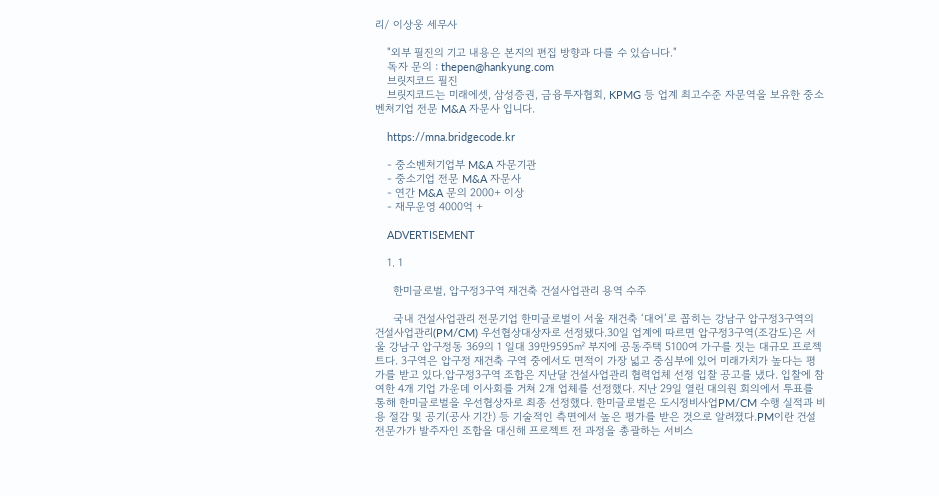리/ 이상웅 세무사

    "외부 필진의 기고 내용은 본지의 편집 방향과 다를 수 있습니다."
    독자 문의 : thepen@hankyung.com
    브릿지코드 필진
    브릿지코드는 미래에셋, 삼성증권, 금융투자협회, KPMG 등 업계 최고수준 자문역을 보유한 중소벤처기업 전문 M&A 자문사 입니다.

    https://mna.bridgecode.kr

    - 중소벤처기업부 M&A 자문기관
    - 중소기업 전문 M&A 자문사
    - 연간 M&A 문의 2000+ 이상
    - 재무운영 4000억 +

    ADVERTISEMENT

    1. 1

      한미글로벌, 압구정3구역 재건축 건설사업관리 용역 수주

      국내 건설사업관리 전문기업 한미글로벌이 서울 재건축 ‘대어’로 꼽히는 강남구 압구정3구역의 건설사업관리(PM/CM) 우선협상대상자로 선정됐다.30일 업계에 따르면 압구정3구역(조감도)은 서울 강남구 압구정동 369의 1 일대 39만9595㎡ 부지에 공동주택 5100여 가구를 짓는 대규모 프로젝트다. 3구역은 압구정 재건축 구역 중에서도 면적이 가장 넓고 중심부에 있어 미래가치가 높다는 평가를 받고 있다.압구정3구역 조합은 지난달 건설사업관리 협력업체 선정 입찰 공고를 냈다. 입찰에 참여한 4개 기업 가운데 이사회를 거쳐 2개 업체를 선정했다. 지난 29일 열린 대의원 회의에서 투표를 통해 한미글로벌을 우선협상자로 최종 선정했다. 한미글로벌은 도시정비사업PM/CM 수행 실적과 비용 절감 및 공기(공사 기간) 등 기술적인 측면에서 높은 평가를 받은 것으로 알려졌다.PM이란 건설 전문가가 발주자인 조합을 대신해 프로젝트 전 과정을 총괄하는 서비스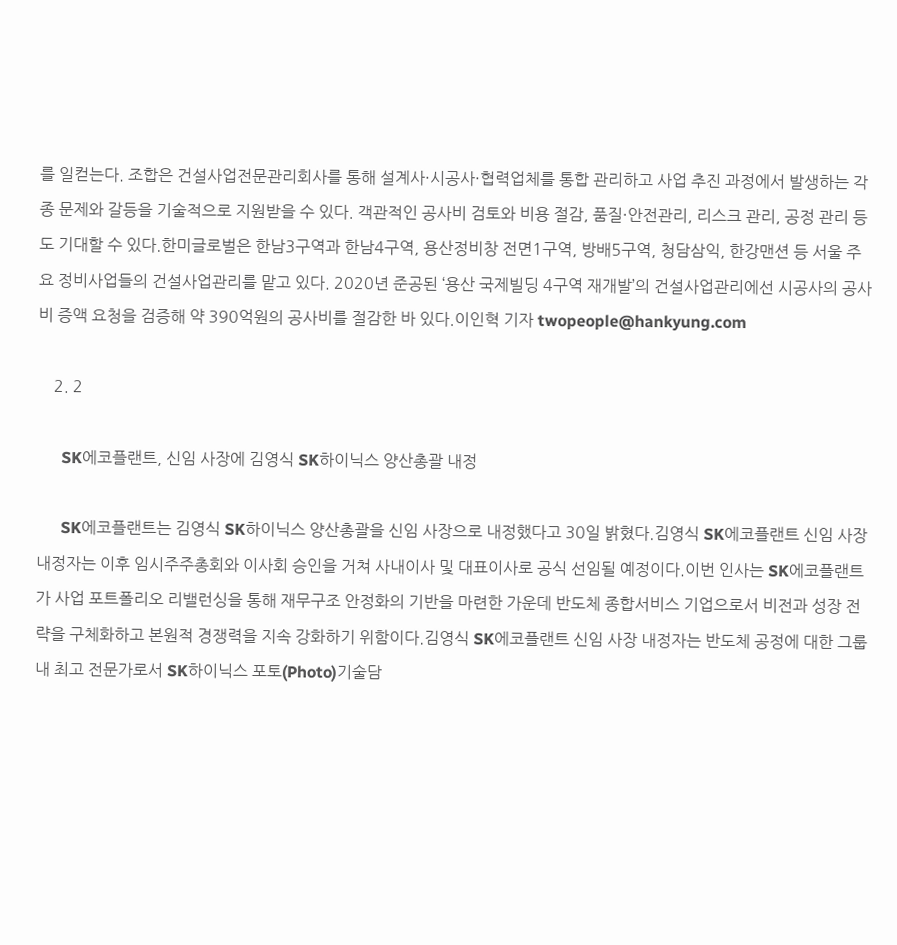를 일컫는다. 조합은 건설사업전문관리회사를 통해 설계사·시공사·협력업체를 통합 관리하고 사업 추진 과정에서 발생하는 각종 문제와 갈등을 기술적으로 지원받을 수 있다. 객관적인 공사비 검토와 비용 절감, 품질·안전관리, 리스크 관리, 공정 관리 등도 기대할 수 있다.한미글로벌은 한남3구역과 한남4구역, 용산정비창 전면1구역, 방배5구역, 청담삼익, 한강맨션 등 서울 주요 정비사업들의 건설사업관리를 맡고 있다. 2020년 준공된 ‘용산 국제빌딩 4구역 재개발’의 건설사업관리에선 시공사의 공사비 증액 요청을 검증해 약 390억원의 공사비를 절감한 바 있다.이인혁 기자 twopeople@hankyung.com

    2. 2

      SK에코플랜트, 신임 사장에 김영식 SK하이닉스 양산총괄 내정

      SK에코플랜트는 김영식 SK하이닉스 양산총괄을 신임 사장으로 내정했다고 30일 밝혔다.김영식 SK에코플랜트 신임 사장 내정자는 이후 임시주주총회와 이사회 승인을 거쳐 사내이사 및 대표이사로 공식 선임될 예정이다.이번 인사는 SK에코플랜트가 사업 포트폴리오 리밸런싱을 통해 재무구조 안정화의 기반을 마련한 가운데 반도체 종합서비스 기업으로서 비전과 성장 전략을 구체화하고 본원적 경쟁력을 지속 강화하기 위함이다.김영식 SK에코플랜트 신임 사장 내정자는 반도체 공정에 대한 그룹 내 최고 전문가로서 SK하이닉스 포토(Photo)기술담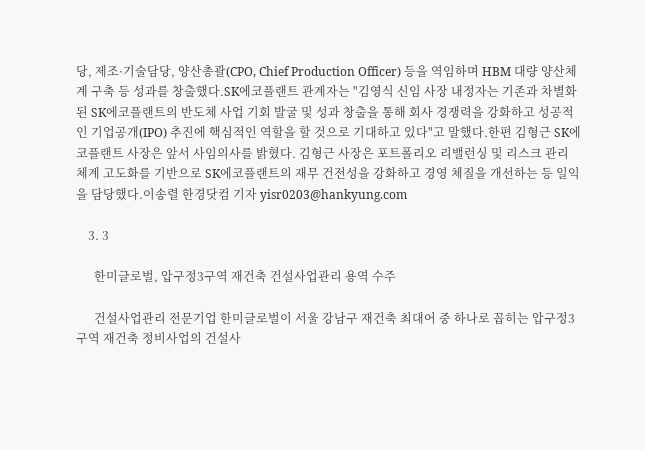당, 제조·기술담당, 양산총괄(CPO, Chief Production Officer) 등을 역임하며 HBM 대량 양산체계 구축 등 성과를 창출했다.SK에코플랜트 관계자는 "김영식 신임 사장 내정자는 기존과 차별화된 SK에코플랜트의 반도체 사업 기회 발굴 및 성과 창출을 통해 회사 경쟁력을 강화하고 성공적인 기업공개(IPO) 추진에 핵심적인 역할을 할 것으로 기대하고 있다"고 말했다.한편 김형근 SK에코플랜트 사장은 앞서 사임의사를 밝혔다. 김형근 사장은 포트폴리오 리밸런싱 및 리스크 관리 체계 고도화를 기반으로 SK에코플랜트의 재무 건전성을 강화하고 경영 체질을 개선하는 등 일익을 담당했다.이송렬 한경닷컴 기자 yisr0203@hankyung.com

    3. 3

      한미글로벌, 압구정3구역 재건축 건설사업관리 용역 수주

      건설사업관리 전문기업 한미글로벌이 서울 강남구 재건축 최대어 중 하나로 꼽히는 압구정3구역 재건축 정비사업의 건설사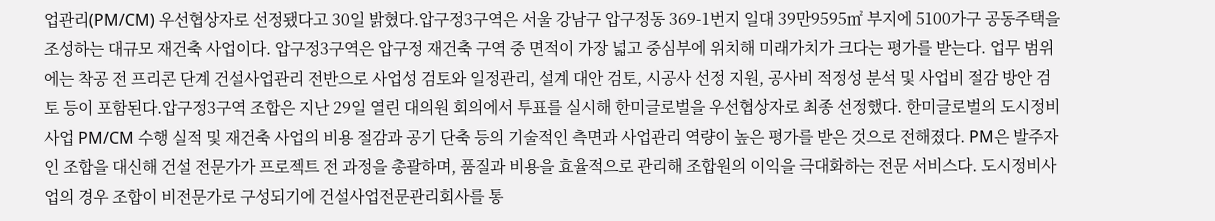업관리(PM/CM) 우선협상자로 선정됐다고 30일 밝혔다.압구정3구역은 서울 강남구 압구정동 369-1번지 일대 39만9595㎡ 부지에 5100가구 공동주택을 조성하는 대규모 재건축 사업이다. 압구정3구역은 압구정 재건축 구역 중 면적이 가장 넓고 중심부에 위치해 미래가치가 크다는 평가를 받는다. 업무 범위에는 착공 전 프리콘 단계 건설사업관리 전반으로 사업성 검토와 일정관리, 설계 대안 검토, 시공사 선정 지원, 공사비 적정성 분석 및 사업비 절감 방안 검토 등이 포함된다.압구정3구역 조합은 지난 29일 열린 대의원 회의에서 투표를 실시해 한미글로벌을 우선협상자로 최종 선정했다. 한미글로벌의 도시정비사업 PM/CM 수행 실적 및 재건축 사업의 비용 절감과 공기 단축 등의 기술적인 측면과 사업관리 역량이 높은 평가를 받은 것으로 전해졌다. PM은 발주자인 조합을 대신해 건설 전문가가 프로젝트 전 과정을 총괄하며, 품질과 비용을 효율적으로 관리해 조합원의 이익을 극대화하는 전문 서비스다. 도시정비사업의 경우 조합이 비전문가로 구성되기에 건설사업전문관리회사를 통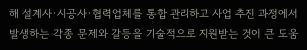해 설계사·시공사·협력업체를 통합 관리하고 사업 추진 과정에서 발생하는 각종 문제와 갈등을 기술적으로 지원받는 것이 큰 도움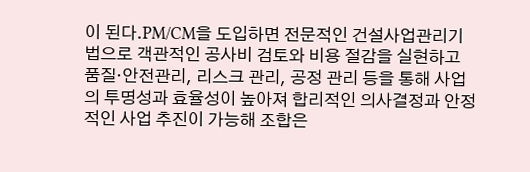이 된다.PM/CM을 도입하면 전문적인 건설사업관리기법으로 객관적인 공사비 검토와 비용 절감을 실현하고 품질·안전관리, 리스크 관리, 공정 관리 등을 통해 사업의 투명성과 효율성이 높아져 합리적인 의사결정과 안정적인 사업 추진이 가능해 조합은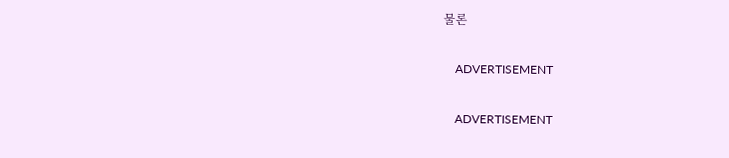물론

    ADVERTISEMENT

    ADVERTISEMENT